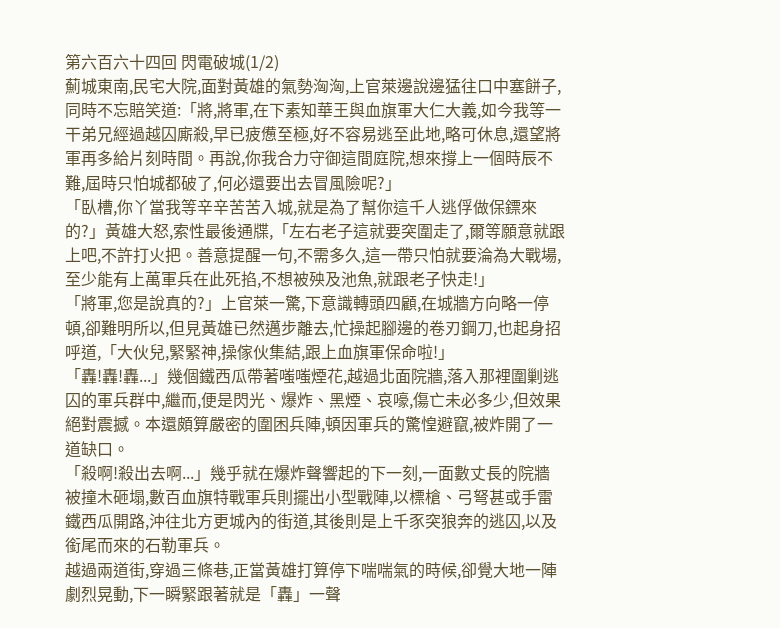第六百六十四回 閃電破城(1/2)
薊城東南,民宅大院,面對黃雄的氣勢洶洶,上官萊邊說邊猛往口中塞餅子,同時不忘賠笑道:「將,將軍,在下素知華王與血旗軍大仁大義,如今我等一干弟兄經過越囚廝殺,早已疲憊至極,好不容易逃至此地,略可休息,還望將軍再多給片刻時間。再說,你我合力守御這間庭院,想來撐上一個時辰不難,屆時只怕城都破了,何必還要出去冒風險呢?」
「臥槽,你丫當我等辛辛苦苦入城,就是為了幫你這千人逃俘做保鏢來的?」黃雄大怒,索性最後通牒,「左右老子這就要突圍走了,爾等願意就跟上吧,不許打火把。善意提醒一句,不需多久,這一帶只怕就要淪為大戰場,至少能有上萬軍兵在此死掐,不想被殃及池魚,就跟老子快走!」
「將軍,您是說真的?」上官萊一驚,下意識轉頭四顧,在城牆方向略一停頓,卻難明所以,但見黃雄已然邁步離去,忙操起腳邊的卷刃鋼刀,也起身招呼道,「大伙兒,緊緊神,操傢伙集結,跟上血旗軍保命啦!」
「轟!轟!轟...」幾個鐵西瓜帶著嗤嗤煙花,越過北面院牆,落入那裡圍剿逃囚的軍兵群中,繼而,便是閃光、爆炸、黑煙、哀嚎,傷亡未必多少,但效果絕對震撼。本還頗算嚴密的圍困兵陣,頓因軍兵的驚惶避竄,被炸開了一道缺口。
「殺啊!殺出去啊...」幾乎就在爆炸聲響起的下一刻,一面數丈長的院牆被撞木砸塌,數百血旗特戰軍兵則擺出小型戰陣,以標槍、弓弩甚或手雷鐵西瓜開路,沖往北方更城內的街道,其後則是上千豕突狼奔的逃囚,以及銜尾而來的石勒軍兵。
越過兩道街,穿過三條巷,正當黃雄打算停下喘喘氣的時候,卻覺大地一陣劇烈晃動,下一瞬緊跟著就是「轟」一聲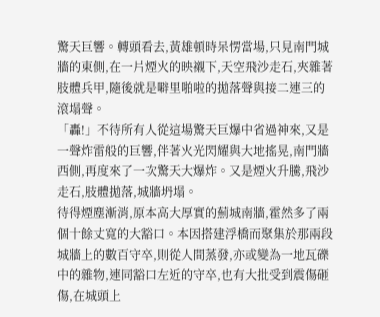驚天巨響。轉頭看去,黃雄頓時呆愣當場,只見南門城牆的東側,在一片煙火的映襯下,天空飛沙走石,夾雜著肢體兵甲,隨後就是噼里啪啦的拋落聲與接二連三的滾塌聲。
「轟!」不待所有人從這場驚天巨爆中省過神來,又是一聲炸雷般的巨響,伴著火光閃耀與大地搖晃,南門牆西側,再度來了一次驚天大爆炸。又是煙火升騰,飛沙走石,肢體拋落,城牆坍塌。
待得煙塵漸消,原本高大厚實的薊城南牆,霍然多了兩個十餘丈寬的大豁口。本因搭建浮橋而聚集於那兩段城牆上的數百守卒,則從人間蒸發,亦或變為一地瓦礫中的雜物,連同豁口左近的守卒,也有大批受到震傷砸傷,在城頭上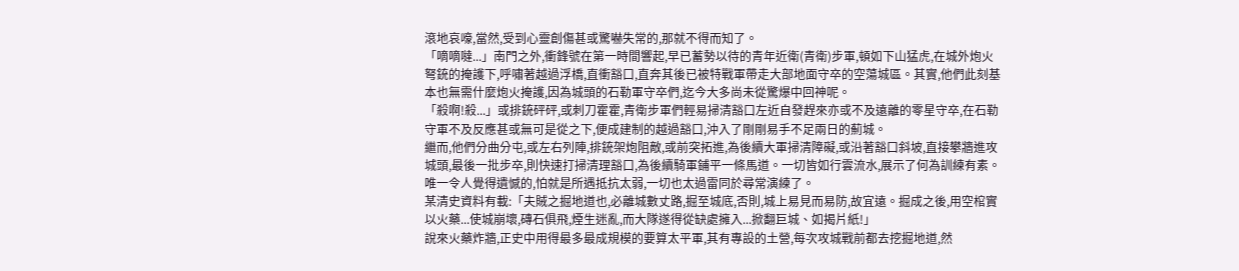滾地哀嚎,當然,受到心靈創傷甚或驚嚇失常的,那就不得而知了。
「嘀嘀噠...」南門之外,衝鋒號在第一時間響起,早已蓄勢以待的青年近衛(青衛)步軍,頓如下山猛虎,在城外炮火弩銃的掩護下,呼嘯著越過浮橋,直衝豁口,直奔其後已被特戰軍帶走大部地面守卒的空蕩城區。其實,他們此刻基本也無需什麼炮火掩護,因為城頭的石勒軍守卒們,迄今大多尚未從驚爆中回神呢。
「殺啊!殺...」或排銃砰砰,或刺刀霍霍,青衛步軍們輕易掃清豁口左近自發趕來亦或不及遠離的零星守卒,在石勒守軍不及反應甚或無可是從之下,便成建制的越過豁口,沖入了剛剛易手不足兩日的薊城。
繼而,他們分曲分屯,或左右列陣,排銃架炮阻敵,或前突拓進,為後續大軍掃清障礙,或沿著豁口斜坡,直接攀牆進攻城頭,最後一批步卒,則快速打掃清理豁口,為後續騎軍鋪平一條馬道。一切皆如行雲流水,展示了何為訓練有素。唯一令人覺得遺憾的,怕就是所遇抵抗太弱,一切也太過雷同於尋常演練了。
某清史資料有載:「夫賊之掘地道也,必離城數丈路,掘至城底,否則,城上易見而易防,故宜遠。掘成之後,用空棺實以火藥...使城崩壞,磚石俱飛,煙生迷亂,而大隊遂得從缺處擁入...掀翻巨城、如揭片紙!」
說來火藥炸牆,正史中用得最多最成規模的要算太平軍,其有專設的土營,每次攻城戰前都去挖掘地道,然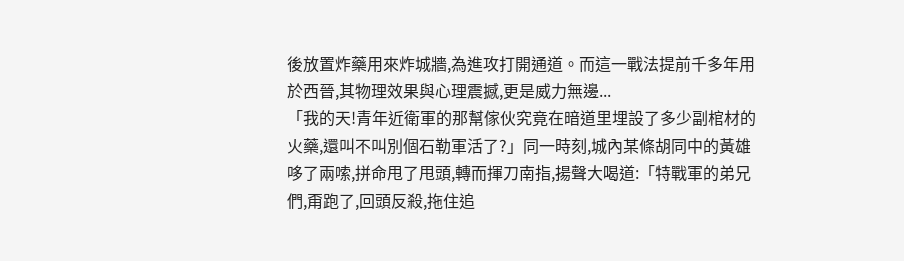後放置炸藥用來炸城牆,為進攻打開通道。而這一戰法提前千多年用於西晉,其物理效果與心理震撼,更是威力無邊...
「我的天!青年近衛軍的那幫傢伙究竟在暗道里埋設了多少副棺材的火藥,還叫不叫別個石勒軍活了?」同一時刻,城內某條胡同中的黃雄哆了兩嗦,拼命甩了甩頭,轉而揮刀南指,揚聲大喝道:「特戰軍的弟兄們,甭跑了,回頭反殺,拖住追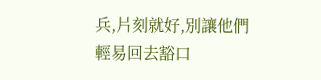兵,片刻就好,別讓他們輕易回去豁口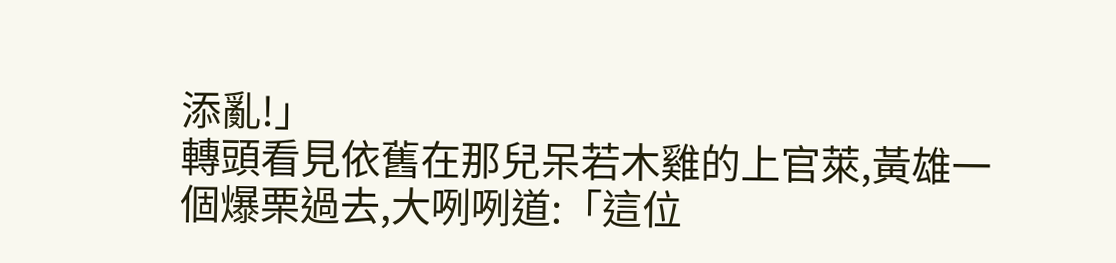添亂!」
轉頭看見依舊在那兒呆若木雞的上官萊,黃雄一個爆栗過去,大咧咧道:「這位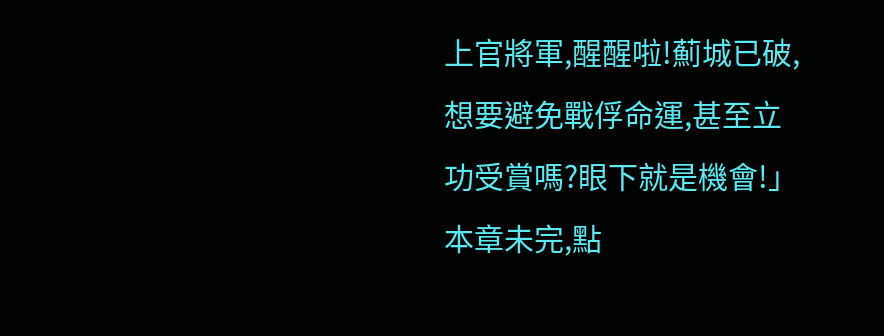上官將軍,醒醒啦!薊城已破,想要避免戰俘命運,甚至立功受賞嗎?眼下就是機會!」
本章未完,點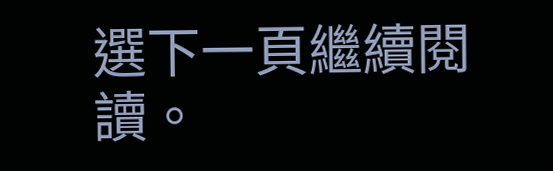選下一頁繼續閱讀。